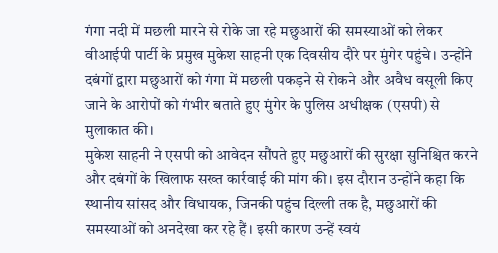गंगा नदी में मछली मारने से रोके जा रहे मछुआरों की समस्याओं को लेकर वीआईपी पार्टी के प्रमुख मुकेश साहनी एक दिवसीय दौरे पर मुंगेर पहुंचे। उन्होंने दबंगों द्वारा मछुआरों को गंगा में मछली पकड़ने से रोकने और अवैध वसूली किए जाने के आरोपों को गंभीर बताते हुए मुंगेर के पुलिस अधीक्षक (एसपी) से मुलाकात की।
मुकेश साहनी ने एसपी को आवेदन सौंपते हुए मछुआरों की सुरक्षा सुनिश्चित करने और दबंगों के खिलाफ सख्त कार्रवाई की मांग की। इस दौरान उन्होंने कहा कि स्थानीय सांसद और विधायक, जिनकी पहुंच दिल्ली तक है, मछुआरों की समस्याओं को अनदेखा कर रहे हैं। इसी कारण उन्हें स्वयं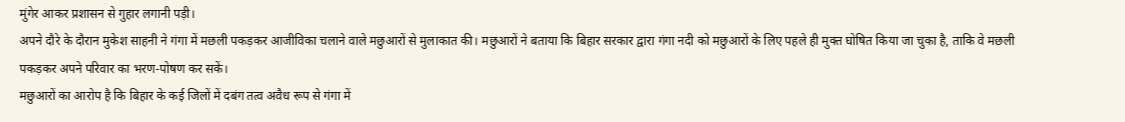मुंगेर आकर प्रशासन से गुहार लगानी पड़ी।
अपने दौरे के दौरान मुकेश साहनी ने गंगा में मछली पकड़कर आजीविका चलाने वाले मछुआरों से मुलाकात की। मछुआरों ने बताया कि बिहार सरकार द्वारा गंगा नदी को मछुआरों के लिए पहले ही मुक्त घोषित किया जा चुका है, ताकि वे मछली पकड़कर अपने परिवार का भरण-पोषण कर सकें।
मछुआरों का आरोप है कि बिहार के कई जिलों में दबंग तत्व अवैध रूप से गंगा में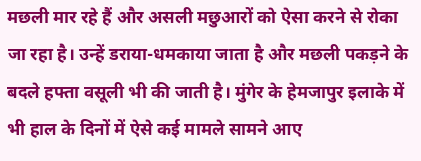मछली मार रहे हैं और असली मछुआरों को ऐसा करने से रोका जा रहा है। उन्हें डराया-धमकाया जाता है और मछली पकड़ने के बदले हफ्ता वसूली भी की जाती है। मुंगेर के हेमजापुर इलाके में भी हाल के दिनों में ऐसे कई मामले सामने आए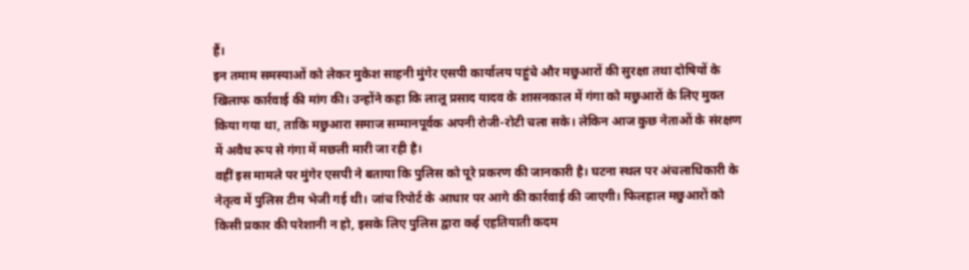हैं।
इन तमाम समस्याओं को लेकर मुकेश साहनी मुंगेर एसपी कार्यालय पहुंचे और मछुआरों की सुरक्षा तथा दोषियों के खिलाफ कार्रवाई की मांग की। उन्होंने कहा कि लालू प्रसाद यादव के शासनकाल में गंगा को मछुआरों के लिए मुक्त किया गया था, ताकि मछुआरा समाज सम्मानपूर्वक अपनी रोजी-रोटी चला सके। लेकिन आज कुछ नेताओं के संरक्षण में अवैध रूप से गंगा में मछली मारी जा रही है।
वहीं इस मामले पर मुंगेर एसपी ने बताया कि पुलिस को पूरे प्रकरण की जानकारी है। घटना स्थल पर अंचलाधिकारी के नेतृत्व में पुलिस टीम भेजी गई थी। जांच रिपोर्ट के आधार पर आगे की कार्रवाई की जाएगी। फिलहाल मछुआरों को किसी प्रकार की परेशानी न हो, इसके लिए पुलिस द्वारा कई एहतियाती कदम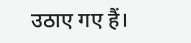उठाए गए हैं।